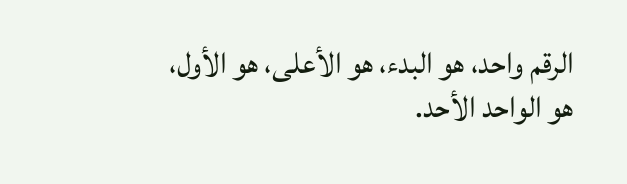الرقم واحد، هو البدء، هو الأعلى، هو الأول، هو الواحد الأحد.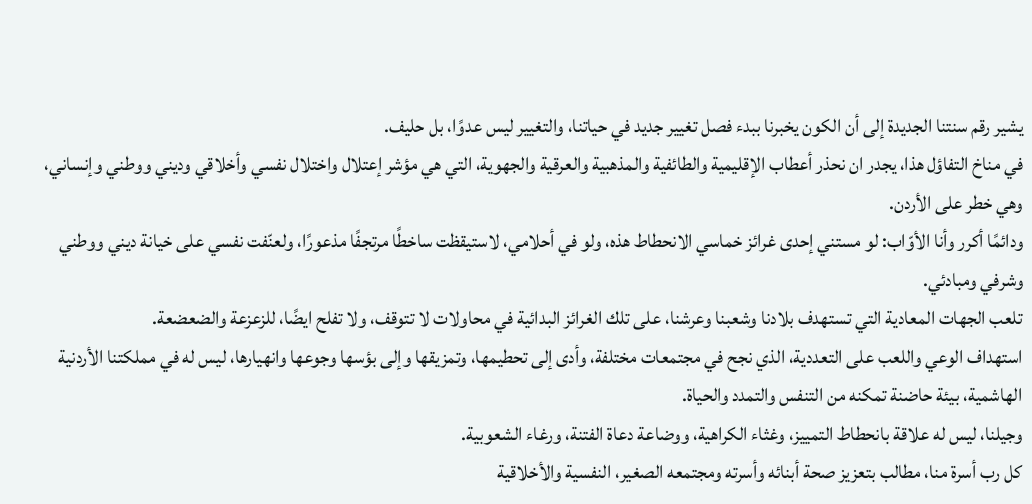يشير رقم سنتنا الجديدة إلى أن الكون يخبرنا ببدء فصل تغيير جديد في حياتنا، والتغيير ليس عدوًا، بل حليف.
في مناخ التفاؤل هذا، يجدر ان نحذر أعطاب الإقليمية والطائفية والمذهبية والعرقية والجهوية، التي هي مؤشر إعتلال واختلال نفسي وأخلاقي وديني ووطني وإنساني، وهي خطر على الأردن.
ودائمًا أكرر وأنا الأوّاب: لو مستني إحدى غرائز خماسي الانحطاط هذه، ولو في أحلامي، لاستيقظت ساخطًا مرتجفًا مذعورًا، ولعنّفت نفسي على خيانة ديني ووطني وشرفي ومبادئي.
تلعب الجهات المعادية التي تستهدف بلادنا وشعبنا وعرشنا، على تلك الغرائز البدائية في محاولات لا تتوقف، ولا تفلح ايضًا، للزعزعة والضعضعة.
استهداف الوعي واللعب على التعددية، الذي نجح في مجتمعات مختلفة، وأدى إلى تحطيمها، وتمزيقها وإلى بؤسها وجوعها وانهيارها، ليس له في مملكتنا الأردنية الهاشمية، بيئة حاضنة تمكنه من التنفس والتمدد والحياة.
وجيلنا، ليس له علاقة بانحطاط التمييز، وغثاء الكراهية، ووضاعة دعاة الفتنة، ورغاء الشعوبية.
كل رب أسرة منا، مطالب بتعزيز صحة أبنائه وأسرته ومجتمعه الصغير، النفسية والأخلاقية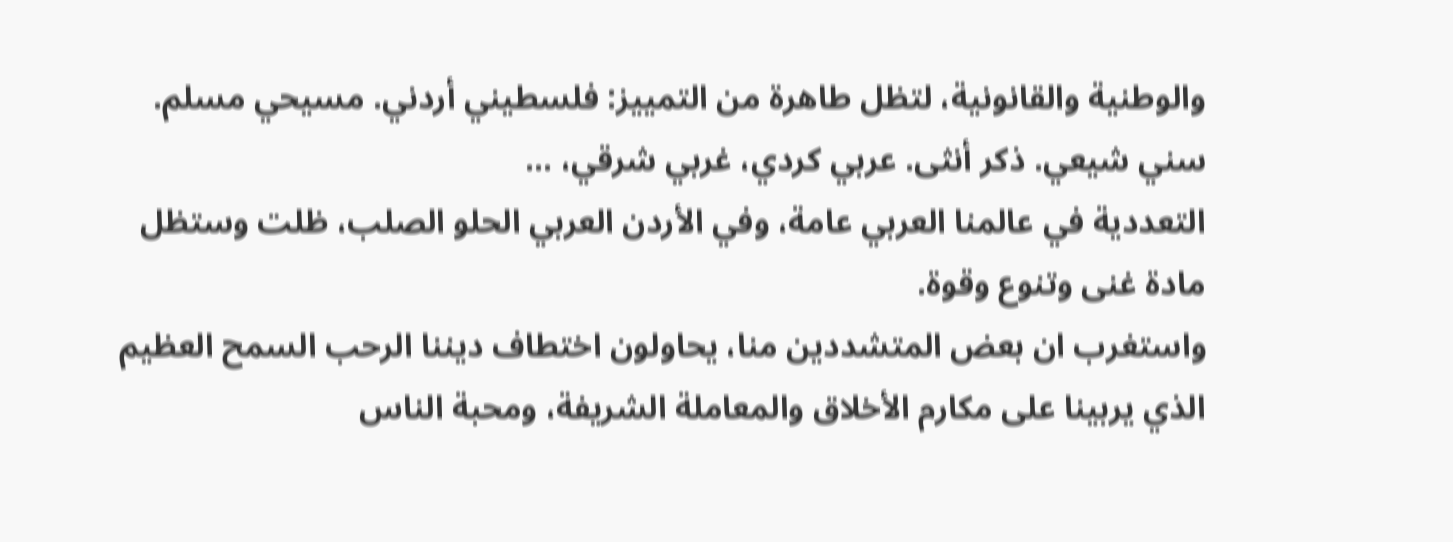والوطنية والقانونية، لتظل طاهرة من التمييز: فلسطيني أردني. مسيحي مسلم. سني شيعي. ذكر أنثى. عربي كردي، غربي شرقي، ...
التعددية في عالمنا العربي عامة، وفي الأردن العربي الحلو الصلب، ظلت وستظل مادة غنى وتنوع وقوة.
واستغرب ان بعض المتشددين منا، يحاولون اختطاف ديننا الرحب السمح العظيم الذي يربينا على مكارم الأخلاق والمعاملة الشريفة، ومحبة الناس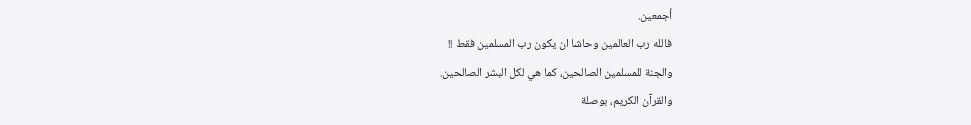أجمعين.
فالله رب العالمين وحاشا ان يكون رب المسلمين فقط !!
والجنة للمسلمين الصالحين، كما هي لكل البشر الصالحين.
والقرآن الكريم، بوصلة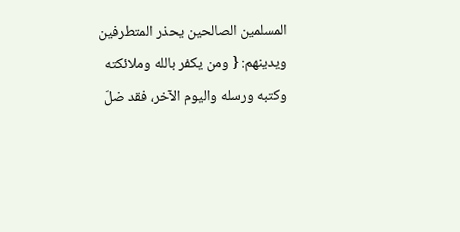المسلمين الصالحين يحذر المتطرفين ويدينهم: { ومن يكفر بالله وملائكته وكتبه ورسله واليوم الآخر، فقد ضلّ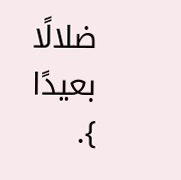ضلالًا بعيدًا }.